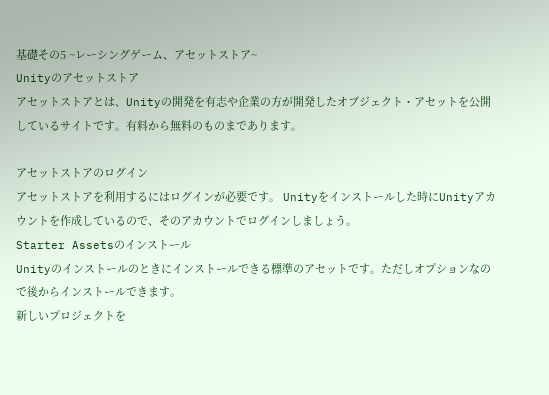基礎その5 ~レーシングゲーム、アセットストア~
Unityのアセットストア
アセットストアとは、Unityの開発を有志や企業の方が開発したオブジェクト・アセットを公開しているサイトです。有料から無料のものまであります。

アセットストアのログイン
アセットストアを利用するにはログインが必要です。 Unityをインストールした時にUnityアカウントを作成しているので、そのアカウントでログインしましょう。
Starter Assetsのインストール
Unityのインストールのときにインストールできる標準のアセットです。ただしオプションなので後からインストールできます。
新しいプロジェクトを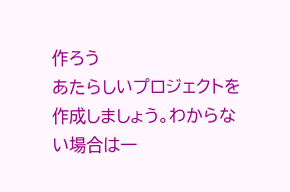作ろう
あたらしいプロジェクトを作成しましょう。わからない場合は一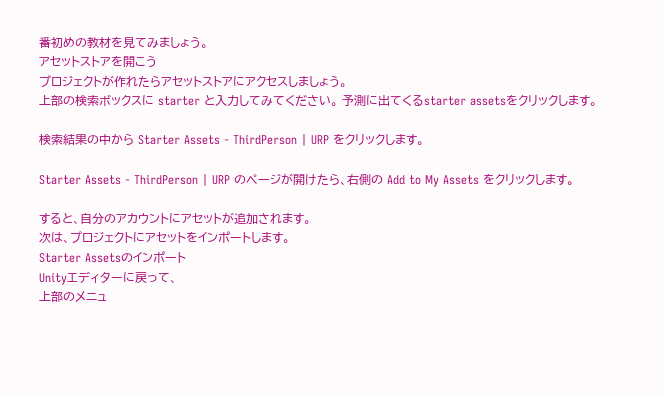番初めの教材を見てみましょう。
アセットストアを開こう
プロジェクトが作れたらアセットストアにアクセスしましょう。
上部の検索ボックスに starter と入力してみてください。 予測に出てくるstarter assetsをクリックします。

検索結果の中から Starter Assets - ThirdPerson | URP をクリックします。

Starter Assets - ThirdPerson | URP のページが開けたら、右側の Add to My Assets をクリックします。

すると、自分のアカウントにアセットが追加されます。
次は、プロジェクトにアセットをインポートします。
Starter Assetsのインポート
Unityエディターに戻って、
上部のメニュ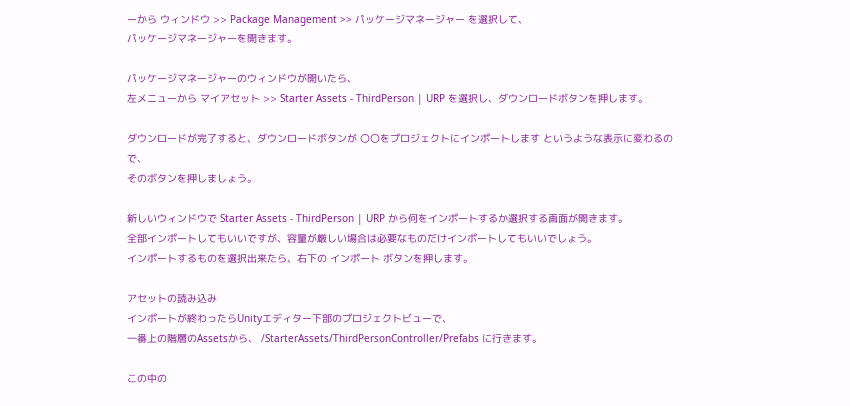ーから ウィンドウ >> Package Management >> パッケージマネージャー を選択して、
パッケージマネージャーを開きます。

パッケージマネージャーのウィンドウが開いたら、
左メニューから マイアセット >> Starter Assets - ThirdPerson | URP を選択し、ダウンロードボタンを押します。

ダウンロードが完了すると、ダウンロードボタンが 〇〇をプロジェクトにインポートします というような表示に変わるので、
そのボタンを押しましょう。

新しいウィンドウで Starter Assets - ThirdPerson | URP から何をインポートするか選択する画面が開きます。
全部インポートしてもいいですが、容量が厳しい場合は必要なものだけインポートしてもいいでしょう。
インポートするものを選択出来たら、右下の インポート ボタンを押します。

アセットの読み込み
インポートが終わったらUnityエディター下部のプロジェクトビューで、
一番上の階層のAssetsから、 /StarterAssets/ThirdPersonController/Prefabs に行きます。

この中の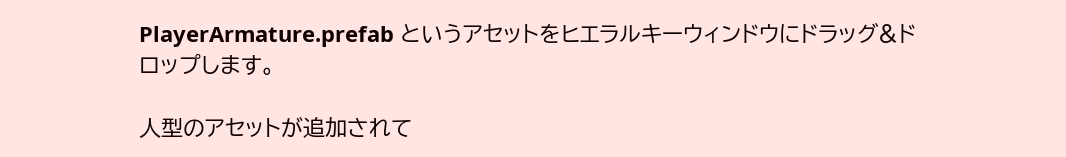PlayerArmature.prefab というアセットをヒエラルキーウィンドウにドラッグ&ドロップします。

人型のアセットが追加されて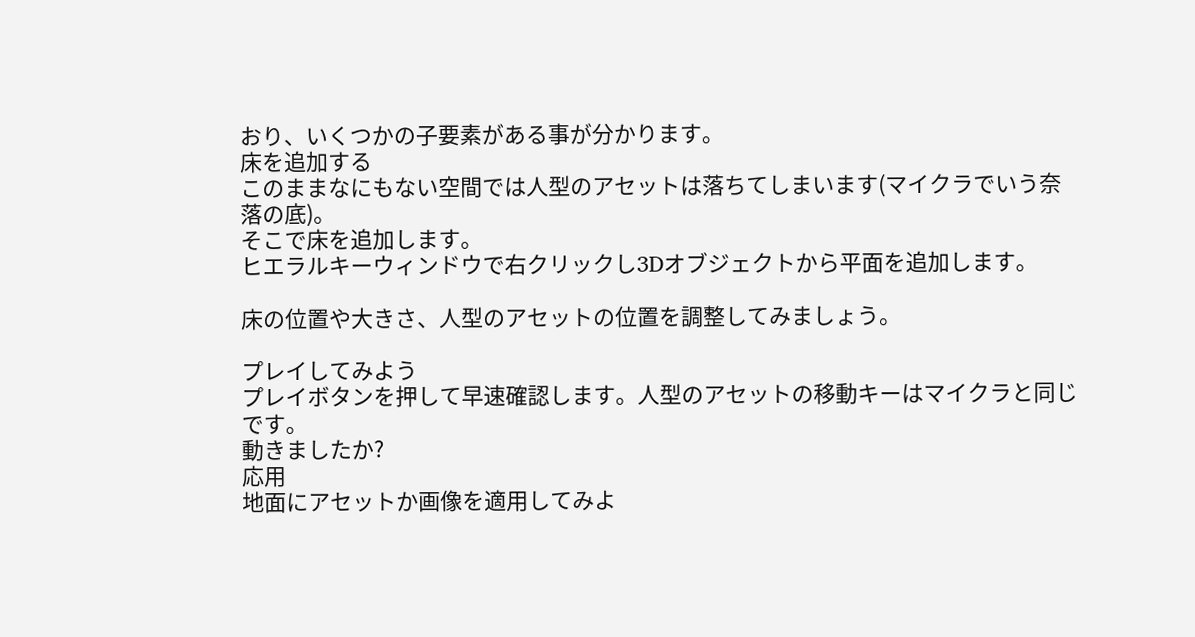おり、いくつかの子要素がある事が分かります。
床を追加する
このままなにもない空間では人型のアセットは落ちてしまいます(マイクラでいう奈落の底)。
そこで床を追加します。
ヒエラルキーウィンドウで右クリックし3Dオブジェクトから平面を追加します。

床の位置や大きさ、人型のアセットの位置を調整してみましょう。

プレイしてみよう
プレイボタンを押して早速確認します。人型のアセットの移動キーはマイクラと同じです。
動きましたか?
応用
地面にアセットか画像を適用してみよ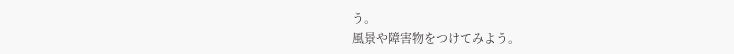う。
風景や障害物をつけてみよう。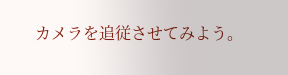カメラを追従させてみよう。